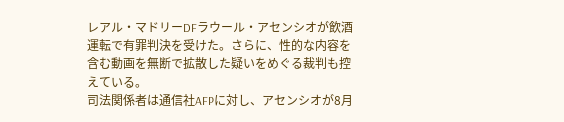レアル・マドリーDFラウール・アセンシオが飲酒運転で有罪判決を受けた。さらに、性的な内容を含む動画を無断で拡散した疑いをめぐる裁判も控えている。
司法関係者は通信社AFPに対し、アセンシオが8月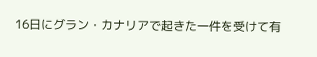16日にグラン・カナリアで起きた一件を受けて有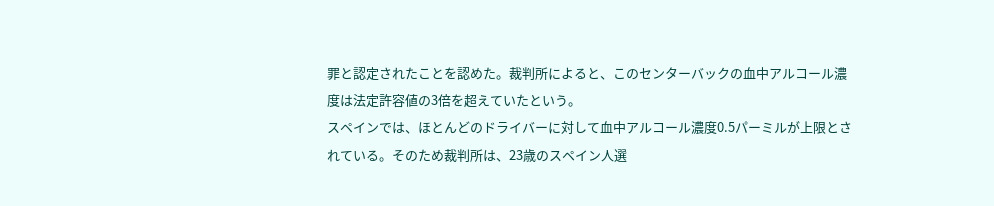罪と認定されたことを認めた。裁判所によると、このセンターバックの血中アルコール濃度は法定許容値の3倍を超えていたという。
スペインでは、ほとんどのドライバーに対して血中アルコール濃度0.5パーミルが上限とされている。そのため裁判所は、23歳のスペイン人選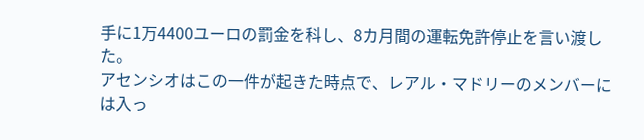手に1万4400ユーロの罰金を科し、8カ月間の運転免許停止を言い渡した。
アセンシオはこの一件が起きた時点で、レアル・マドリーのメンバーには入っ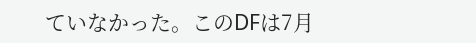ていなかった。このDFは7月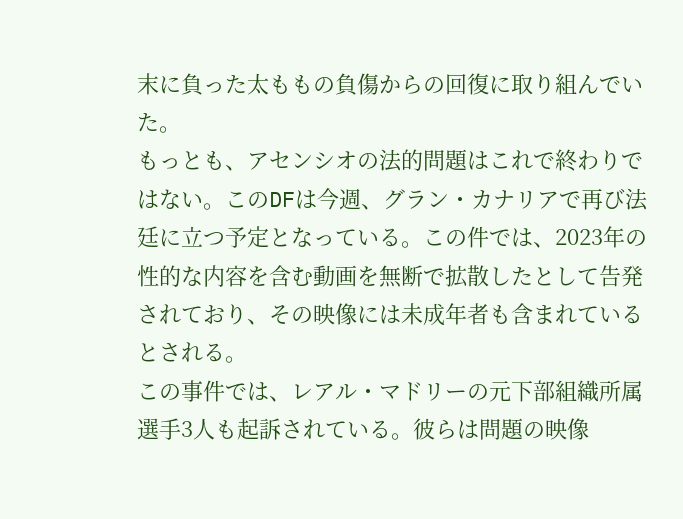末に負った太ももの負傷からの回復に取り組んでいた。
もっとも、アセンシオの法的問題はこれで終わりではない。このDFは今週、グラン・カナリアで再び法廷に立つ予定となっている。この件では、2023年の性的な内容を含む動画を無断で拡散したとして告発されており、その映像には未成年者も含まれているとされる。
この事件では、レアル・マドリーの元下部組織所属選手3人も起訴されている。彼らは問題の映像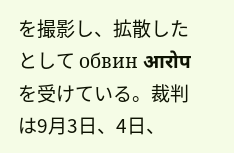を撮影し、拡散したとして обвин आरोपを受けている。裁判は9月3日、4日、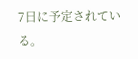7日に予定されている。